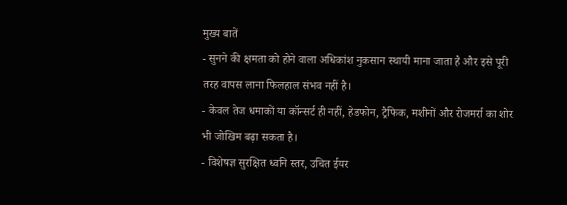मुख्य बातें
- सुनने की क्षमता को होने वाला अधिकांश नुकसान स्थायी माना जाता है और इसे पूरी तरह वापस लाना फिलहाल संभव नहीं है।
- केवल तेज धमाकों या कॉन्सर्ट ही नहीं, हेडफोन, ट्रैफिक, मशीनों और रोजमर्रा का शोर भी जोखिम बढ़ा सकता है।
- विशेषज्ञ सुरक्षित ध्वनि स्तर, उचित ईयर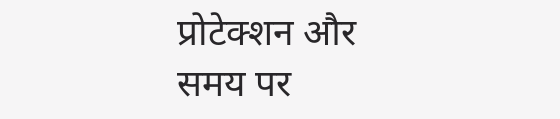प्रोटेक्शन और समय पर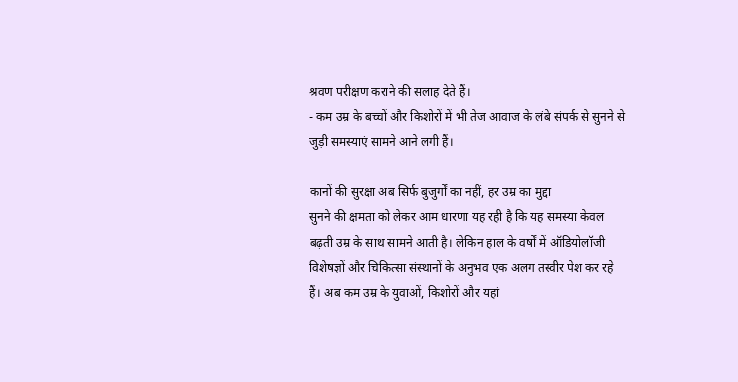श्रवण परीक्षण कराने की सलाह देते हैं।
- कम उम्र के बच्चों और किशोरों में भी तेज आवाज के लंबे संपर्क से सुनने से जुड़ी समस्याएं सामने आने लगी हैं।

कानों की सुरक्षा अब सिर्फ बुजुर्गों का नहीं, हर उम्र का मुद्दा
सुनने की क्षमता को लेकर आम धारणा यह रही है कि यह समस्या केवल बढ़ती उम्र के साथ सामने आती है। लेकिन हाल के वर्षों में ऑडियोलॉजी विशेषज्ञों और चिकित्सा संस्थानों के अनुभव एक अलग तस्वीर पेश कर रहे हैं। अब कम उम्र के युवाओं, किशोरों और यहां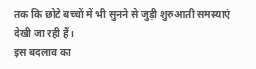तक कि छोटे बच्चों में भी सुनने से जुड़ी शुरुआती समस्याएं देखी जा रही हैं।
इस बदलाव का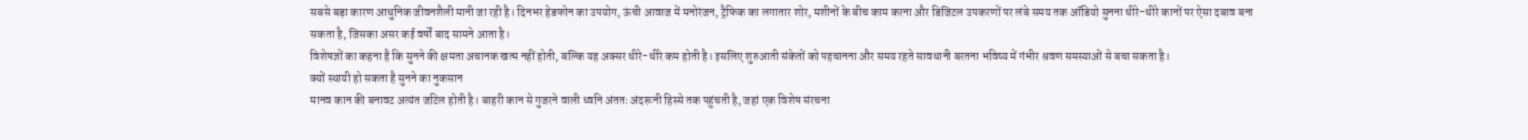सबसे बड़ा कारण आधुनिक जीवनशैली मानी जा रही है। दिनभर हेडफोन का उपयोग, ऊंची आवाज में मनोरंजन, ट्रैफिक का लगातार शोर, मशीनों के बीच काम करना और डिजिटल उपकरणों पर लंबे समय तक ऑडियो सुनना धीरे-धीरे कानों पर ऐसा दबाव बना सकता है, जिसका असर कई वर्षों बाद सामने आता है।
विशेषज्ञों का कहना है कि सुनने की क्षमता अचानक खत्म नहीं होती, बल्कि यह अक्सर धीरे-धीरे कम होती है। इसलिए शुरुआती संकेतों को पहचानना और समय रहते सावधानी बरतना भविष्य में गंभीर श्रवण समस्याओं से बचा सकता है।
क्यों स्थायी हो सकता है सुनने का नुकसान
मानव कान की बनावट अत्यंत जटिल होती है। बाहरी कान से गुजरने वाली ध्वनि अंततः अंदरूनी हिस्से तक पहुंचती है, जहां एक विशेष संरचना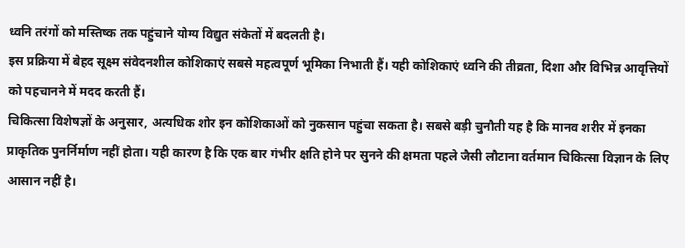ध्वनि तरंगों को मस्तिष्क तक पहुंचाने योग्य विद्युत संकेतों में बदलती है।
इस प्रक्रिया में बेहद सूक्ष्म संवेदनशील कोशिकाएं सबसे महत्वपूर्ण भूमिका निभाती हैं। यही कोशिकाएं ध्वनि की तीव्रता, दिशा और विभिन्न आवृत्तियों को पहचानने में मदद करती हैं।
चिकित्सा विशेषज्ञों के अनुसार, अत्यधिक शोर इन कोशिकाओं को नुकसान पहुंचा सकता है। सबसे बड़ी चुनौती यह है कि मानव शरीर में इनका प्राकृतिक पुनर्निर्माण नहीं होता। यही कारण है कि एक बार गंभीर क्षति होने पर सुनने की क्षमता पहले जैसी लौटाना वर्तमान चिकित्सा विज्ञान के लिए आसान नहीं है।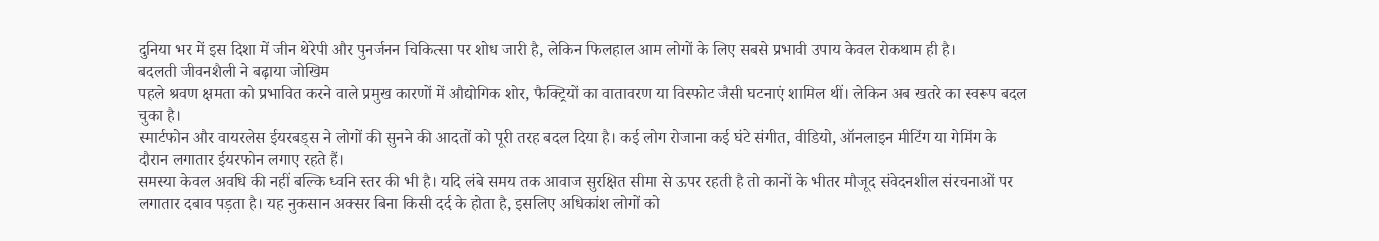दुनिया भर में इस दिशा में जीन थेरेपी और पुनर्जनन चिकित्सा पर शोध जारी है, लेकिन फिलहाल आम लोगों के लिए सबसे प्रभावी उपाय केवल रोकथाम ही है।
बदलती जीवनशैली ने बढ़ाया जोखिम
पहले श्रवण क्षमता को प्रभावित करने वाले प्रमुख कारणों में औद्योगिक शोर, फैक्ट्रियों का वातावरण या विस्फोट जैसी घटनाएं शामिल थीं। लेकिन अब खतरे का स्वरूप बदल चुका है।
स्मार्टफोन और वायरलेस ईयरबड्स ने लोगों की सुनने की आदतों को पूरी तरह बदल दिया है। कई लोग रोजाना कई घंटे संगीत, वीडियो, ऑनलाइन मीटिंग या गेमिंग के दौरान लगातार ईयरफोन लगाए रहते हैं।
समस्या केवल अवधि की नहीं बल्कि ध्वनि स्तर की भी है। यदि लंबे समय तक आवाज सुरक्षित सीमा से ऊपर रहती है तो कानों के भीतर मौजूद संवेदनशील संरचनाओं पर लगातार दबाव पड़ता है। यह नुकसान अक्सर बिना किसी दर्द के होता है, इसलिए अधिकांश लोगों को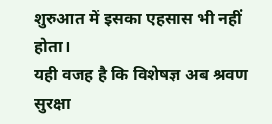शुरुआत में इसका एहसास भी नहीं होता।
यही वजह है कि विशेषज्ञ अब श्रवण सुरक्षा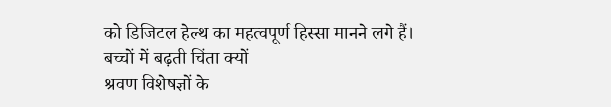को डिजिटल हेल्थ का महत्वपूर्ण हिस्सा मानने लगे हैं।
बच्चों में बढ़ती चिंता क्यों
श्रवण विशेषज्ञों के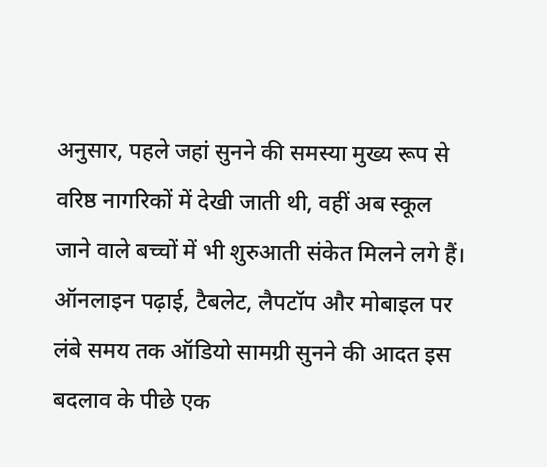अनुसार, पहले जहां सुनने की समस्या मुख्य रूप से वरिष्ठ नागरिकों में देखी जाती थी, वहीं अब स्कूल जाने वाले बच्चों में भी शुरुआती संकेत मिलने लगे हैं।
ऑनलाइन पढ़ाई, टैबलेट, लैपटॉप और मोबाइल पर लंबे समय तक ऑडियो सामग्री सुनने की आदत इस बदलाव के पीछे एक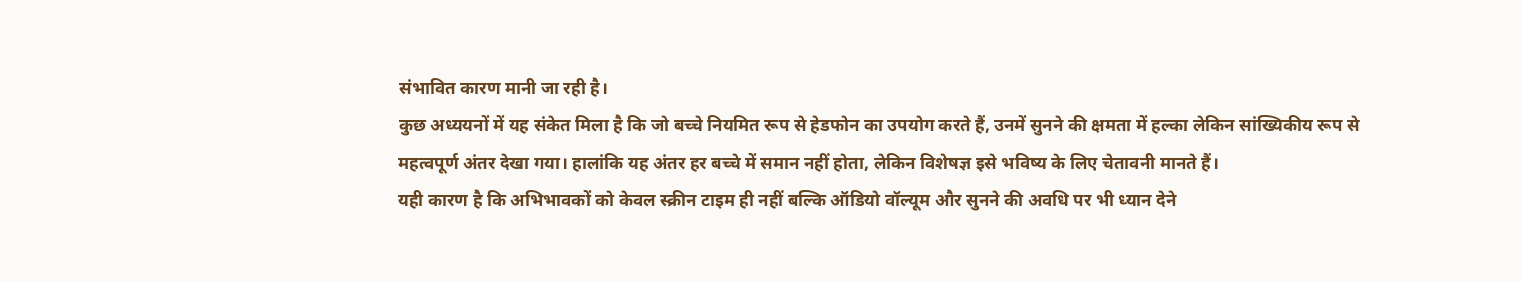संभावित कारण मानी जा रही है।
कुछ अध्ययनों में यह संकेत मिला है कि जो बच्चे नियमित रूप से हेडफोन का उपयोग करते हैं, उनमें सुनने की क्षमता में हल्का लेकिन सांख्यिकीय रूप से महत्वपूर्ण अंतर देखा गया। हालांकि यह अंतर हर बच्चे में समान नहीं होता, लेकिन विशेषज्ञ इसे भविष्य के लिए चेतावनी मानते हैं।
यही कारण है कि अभिभावकों को केवल स्क्रीन टाइम ही नहीं बल्कि ऑडियो वॉल्यूम और सुनने की अवधि पर भी ध्यान देने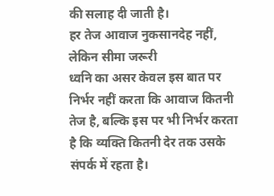की सलाह दी जाती है।
हर तेज आवाज नुकसानदेह नहीं, लेकिन सीमा जरूरी
ध्वनि का असर केवल इस बात पर निर्भर नहीं करता कि आवाज कितनी तेज है, बल्कि इस पर भी निर्भर करता है कि व्यक्ति कितनी देर तक उसके संपर्क में रहता है।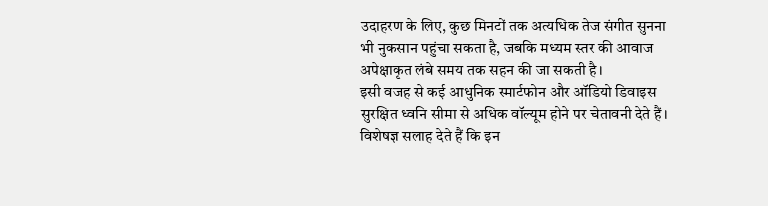उदाहरण के लिए, कुछ मिनटों तक अत्यधिक तेज संगीत सुनना भी नुकसान पहुंचा सकता है, जबकि मध्यम स्तर की आवाज अपेक्षाकृत लंबे समय तक सहन की जा सकती है।
इसी वजह से कई आधुनिक स्मार्टफोन और ऑडियो डिवाइस सुरक्षित ध्वनि सीमा से अधिक वॉल्यूम होने पर चेतावनी देते हैं। विशेषज्ञ सलाह देते हैं कि इन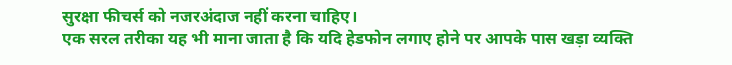सुरक्षा फीचर्स को नजरअंदाज नहीं करना चाहिए।
एक सरल तरीका यह भी माना जाता है कि यदि हेडफोन लगाए होने पर आपके पास खड़ा व्यक्ति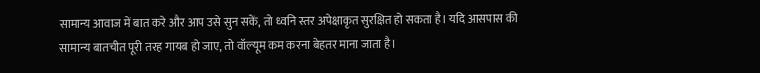सामान्य आवाज में बात करे और आप उसे सुन सकें, तो ध्वनि स्तर अपेक्षाकृत सुरक्षित हो सकता है। यदि आसपास की सामान्य बातचीत पूरी तरह गायब हो जाए, तो वॉल्यूम कम करना बेहतर माना जाता है।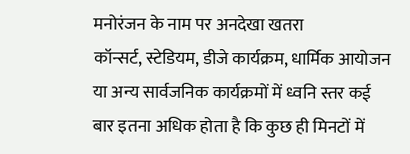मनोरंजन के नाम पर अनदेखा खतरा
कॉन्सर्ट, स्टेडियम, डीजे कार्यक्रम, धार्मिक आयोजन या अन्य सार्वजनिक कार्यक्रमों में ध्वनि स्तर कई बार इतना अधिक होता है कि कुछ ही मिनटों में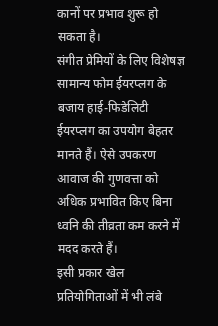कानों पर प्रभाव शुरू हो सकता है।
संगीत प्रेमियों के लिए विशेषज्ञ सामान्य फोम ईयरप्लग के बजाय हाई-फिडेलिटी ईयरप्लग का उपयोग बेहतर मानते हैं। ऐसे उपकरण आवाज की गुणवत्ता को अधिक प्रभावित किए बिना ध्वनि की तीव्रता कम करने में मदद करते हैं।
इसी प्रकार खेल प्रतियोगिताओं में भी लंबे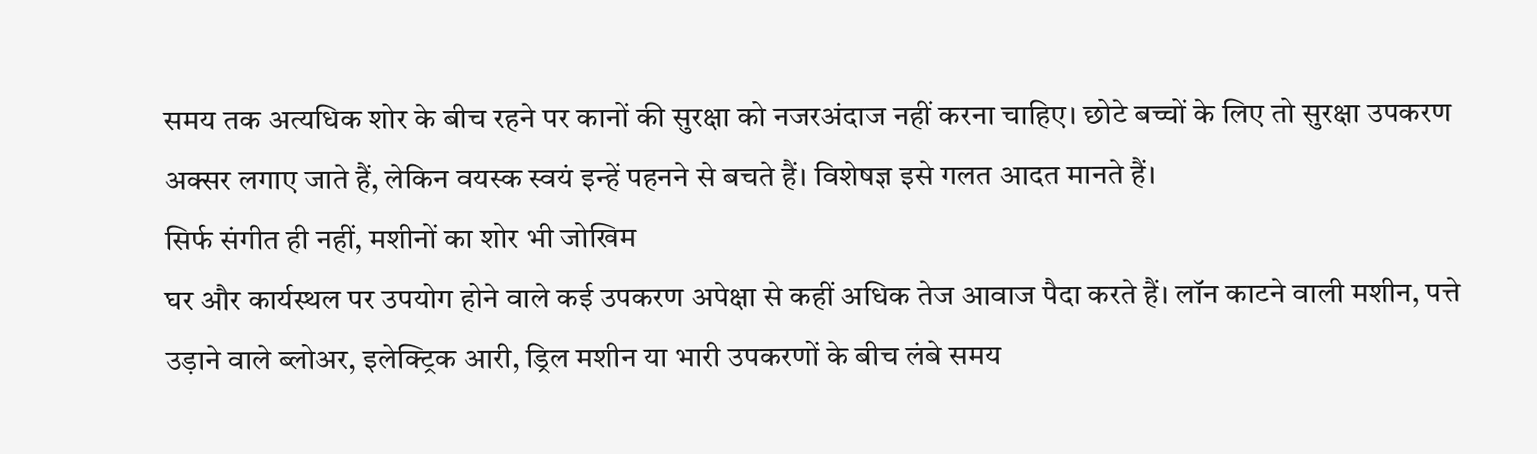समय तक अत्यधिक शोर के बीच रहने पर कानों की सुरक्षा को नजरअंदाज नहीं करना चाहिए। छोटे बच्चों के लिए तो सुरक्षा उपकरण अक्सर लगाए जाते हैं, लेकिन वयस्क स्वयं इन्हें पहनने से बचते हैं। विशेषज्ञ इसे गलत आदत मानते हैं।
सिर्फ संगीत ही नहीं, मशीनों का शोर भी जोखिम
घर और कार्यस्थल पर उपयोग होने वाले कई उपकरण अपेक्षा से कहीं अधिक तेज आवाज पैदा करते हैं। लॉन काटने वाली मशीन, पत्ते उड़ाने वाले ब्लोअर, इलेक्ट्रिक आरी, ड्रिल मशीन या भारी उपकरणों के बीच लंबे समय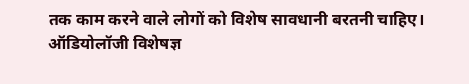तक काम करने वाले लोगों को विशेष सावधानी बरतनी चाहिए।
ऑडियोलॉजी विशेषज्ञ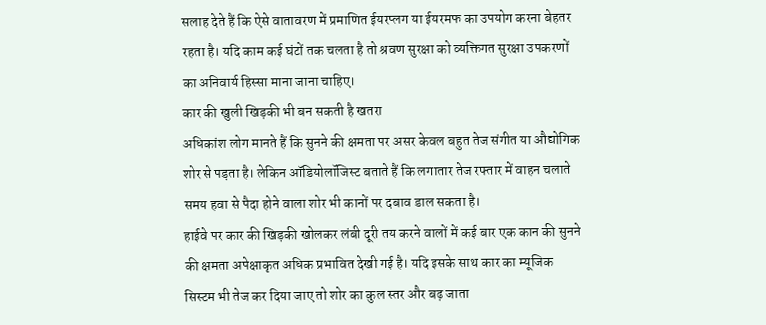सलाह देते हैं कि ऐसे वातावरण में प्रमाणित ईयरप्लग या ईयरमफ का उपयोग करना बेहतर रहता है। यदि काम कई घंटों तक चलता है तो श्रवण सुरक्षा को व्यक्तिगत सुरक्षा उपकरणों का अनिवार्य हिस्सा माना जाना चाहिए।
कार की खुली खिड़की भी बन सकती है खतरा
अधिकांश लोग मानते हैं कि सुनने की क्षमता पर असर केवल बहुत तेज संगीत या औद्योगिक शोर से पड़ता है। लेकिन ऑडियोलॉजिस्ट बताते हैं कि लगातार तेज रफ्तार में वाहन चलाते समय हवा से पैदा होने वाला शोर भी कानों पर दबाव डाल सकता है।
हाईवे पर कार की खिड़की खोलकर लंबी दूरी तय करने वालों में कई बार एक कान की सुनने की क्षमता अपेक्षाकृत अधिक प्रभावित देखी गई है। यदि इसके साथ कार का म्यूजिक सिस्टम भी तेज कर दिया जाए तो शोर का कुल स्तर और बढ़ जाता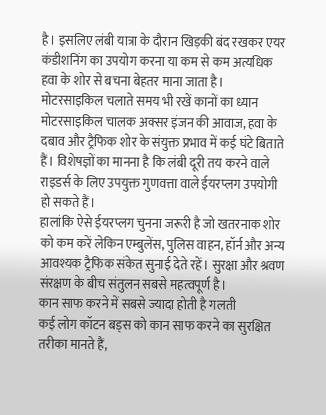है। इसलिए लंबी यात्रा के दौरान खिड़की बंद रखकर एयर कंडीशनिंग का उपयोग करना या कम से कम अत्यधिक हवा के शोर से बचना बेहतर माना जाता है।
मोटरसाइकिल चलाते समय भी रखें कानों का ध्यान
मोटरसाइकिल चालक अक्सर इंजन की आवाज, हवा के दबाव और ट्रैफिक शोर के संयुक्त प्रभाव में कई घंटे बिताते हैं। विशेषज्ञों का मानना है कि लंबी दूरी तय करने वाले राइडर्स के लिए उपयुक्त गुणवत्ता वाले ईयरप्लग उपयोगी हो सकते हैं।
हालांकि ऐसे ईयरप्लग चुनना जरूरी है जो खतरनाक शोर को कम करें लेकिन एम्बुलेंस, पुलिस वाहन, हॉर्न और अन्य आवश्यक ट्रैफिक संकेत सुनाई देते रहें। सुरक्षा और श्रवण संरक्षण के बीच संतुलन सबसे महत्वपूर्ण है।
कान साफ करने में सबसे ज्यादा होती है गलती
कई लोग कॉटन बड्स को कान साफ करने का सुरक्षित तरीका मानते हैं,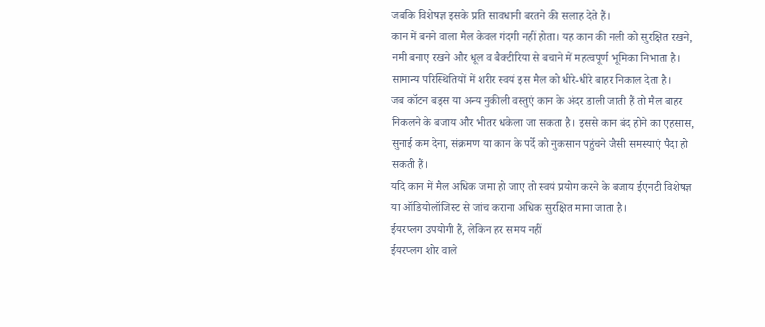जबकि विशेषज्ञ इसके प्रति सावधानी बरतने की सलाह देते हैं।
कान में बनने वाला मैल केवल गंदगी नहीं होता। यह कान की नली को सुरक्षित रखने, नमी बनाए रखने और धूल व बैक्टीरिया से बचाने में महत्वपूर्ण भूमिका निभाता है। सामान्य परिस्थितियों में शरीर स्वयं इस मैल को धीरे-धीरे बाहर निकाल देता है।
जब कॉटन बड्स या अन्य नुकीली वस्तुएं कान के अंदर डाली जाती हैं तो मैल बाहर निकलने के बजाय और भीतर धकेला जा सकता है। इससे कान बंद होने का एहसास, सुनाई कम देना, संक्रमण या कान के पर्दे को नुकसान पहुंचने जैसी समस्याएं पैदा हो सकती हैं।
यदि कान में मैल अधिक जमा हो जाए तो स्वयं प्रयोग करने के बजाय ईएनटी विशेषज्ञ या ऑडियोलॉजिस्ट से जांच कराना अधिक सुरक्षित माना जाता है।
ईयरप्लग उपयोगी हैं, लेकिन हर समय नहीं
ईयरप्लग शोर वाले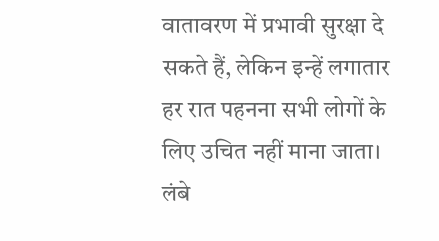वातावरण में प्रभावी सुरक्षा दे सकते हैं, लेकिन इन्हें लगातार हर रात पहनना सभी लोगों के लिए उचित नहीं माना जाता।
लंबे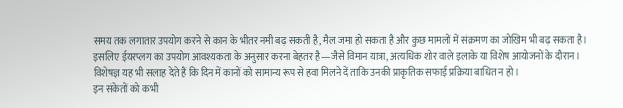समय तक लगातार उपयोग करने से कान के भीतर नमी बढ़ सकती है, मैल जमा हो सकता है और कुछ मामलों में संक्रमण का जोखिम भी बढ़ सकता है। इसलिए ईयरप्लग का उपयोग आवश्यकता के अनुसार करना बेहतर है—जैसे विमान यात्रा, अत्यधिक शोर वाले इलाके या विशेष आयोजनों के दौरान।
विशेषज्ञ यह भी सलाह देते हैं कि दिन में कानों को सामान्य रूप से हवा मिलने दें ताकि उनकी प्राकृतिक सफाई प्रक्रिया बाधित न हो।
इन संकेतों को कभी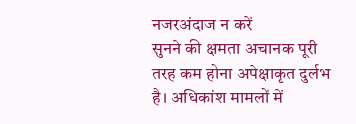नजरअंदाज न करें
सुनने की क्षमता अचानक पूरी तरह कम होना अपेक्षाकृत दुर्लभ है। अधिकांश मामलों में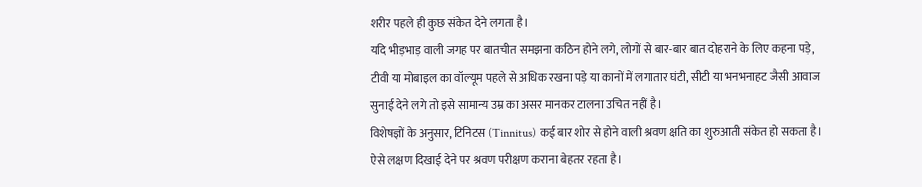शरीर पहले ही कुछ संकेत देने लगता है।
यदि भीड़भाड़ वाली जगह पर बातचीत समझना कठिन होने लगे, लोगों से बार-बार बात दोहराने के लिए कहना पड़े, टीवी या मोबाइल का वॉल्यूम पहले से अधिक रखना पड़े या कानों में लगातार घंटी, सीटी या भनभनाहट जैसी आवाज सुनाई देने लगे तो इसे सामान्य उम्र का असर मानकर टालना उचित नहीं है।
विशेषज्ञों के अनुसार, टिनिटस (Tinnitus) कई बार शोर से होने वाली श्रवण क्षति का शुरुआती संकेत हो सकता है। ऐसे लक्षण दिखाई देने पर श्रवण परीक्षण कराना बेहतर रहता है।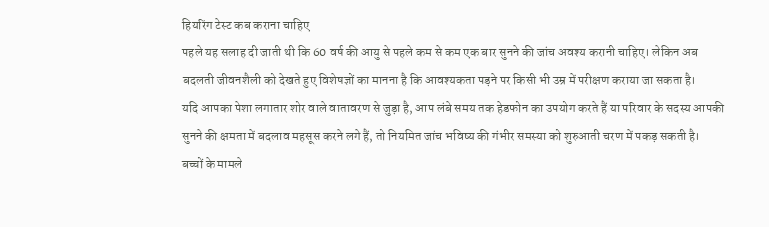हियरिंग टेस्ट कब कराना चाहिए
पहले यह सलाह दी जाती थी कि 60 वर्ष की आयु से पहले कम से कम एक बार सुनने की जांच अवश्य करानी चाहिए। लेकिन अब बदलती जीवनशैली को देखते हुए विशेषज्ञों का मानना है कि आवश्यकता पड़ने पर किसी भी उम्र में परीक्षण कराया जा सकता है।
यदि आपका पेशा लगातार शोर वाले वातावरण से जुड़ा है, आप लंबे समय तक हेडफोन का उपयोग करते हैं या परिवार के सदस्य आपकी सुनने की क्षमता में बदलाव महसूस करने लगे हैं, तो नियमित जांच भविष्य की गंभीर समस्या को शुरुआती चरण में पकड़ सकती है।
बच्चों के मामले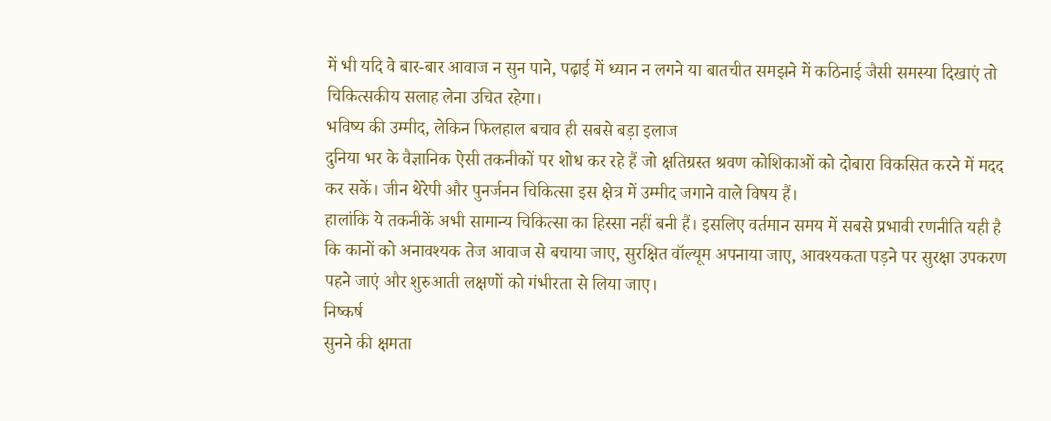में भी यदि वे बार-बार आवाज न सुन पाने, पढ़ाई में ध्यान न लगने या बातचीत समझने में कठिनाई जैसी समस्या दिखाएं तो चिकित्सकीय सलाह लेना उचित रहेगा।
भविष्य की उम्मीद, लेकिन फिलहाल बचाव ही सबसे बड़ा इलाज
दुनिया भर के वैज्ञानिक ऐसी तकनीकों पर शोध कर रहे हैं जो क्षतिग्रस्त श्रवण कोशिकाओं को दोबारा विकसित करने में मदद कर सकें। जीन थेरेपी और पुनर्जनन चिकित्सा इस क्षेत्र में उम्मीद जगाने वाले विषय हैं।
हालांकि ये तकनीकें अभी सामान्य चिकित्सा का हिस्सा नहीं बनी हैं। इसलिए वर्तमान समय में सबसे प्रभावी रणनीति यही है कि कानों को अनावश्यक तेज आवाज से बचाया जाए, सुरक्षित वॉल्यूम अपनाया जाए, आवश्यकता पड़ने पर सुरक्षा उपकरण पहने जाएं और शुरुआती लक्षणों को गंभीरता से लिया जाए।
निष्कर्ष
सुनने की क्षमता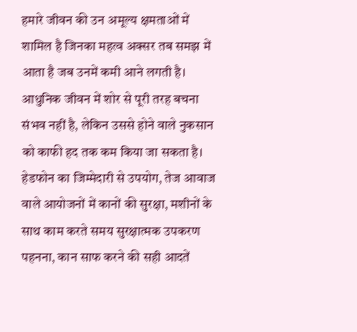हमारे जीवन की उन अमूल्य क्षमताओं में शामिल है जिनका महत्व अक्सर तब समझ में आता है जब उनमें कमी आने लगती है। आधुनिक जीवन में शोर से पूरी तरह बचना संभव नहीं है, लेकिन उससे होने वाले नुकसान को काफी हद तक कम किया जा सकता है।
हेडफोन का जिम्मेदारी से उपयोग, तेज आवाज वाले आयोजनों में कानों की सुरक्षा, मशीनों के साथ काम करते समय सुरक्षात्मक उपकरण पहनना, कान साफ करने की सही आदतें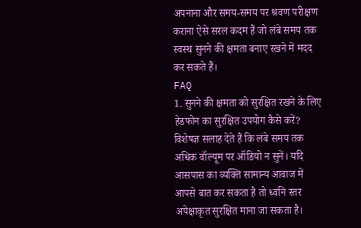अपनाना और समय-समय पर श्रवण परीक्षण कराना ऐसे सरल कदम हैं जो लंबे समय तक स्वस्थ सुनने की क्षमता बनाए रखने में मदद कर सकते हैं।
FAQ
1. सुनने की क्षमता को सुरक्षित रखने के लिए हेडफोन का सुरक्षित उपयोग कैसे करें?
विशेषज्ञ सलाह देते हैं कि लंबे समय तक अधिक वॉल्यूम पर ऑडियो न सुनें। यदि आसपास का व्यक्ति सामान्य आवाज में आपसे बात कर सकता है तो ध्वनि स्तर अपेक्षाकृत सुरक्षित माना जा सकता है।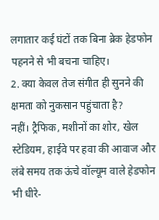लगातार कई घंटों तक बिना ब्रेक हेडफोन पहनने से भी बचना चाहिए।
2. क्या केवल तेज संगीत ही सुनने की क्षमता को नुकसान पहुंचाता है?
नहीं। ट्रैफिक, मशीनों का शोर, खेल स्टेडियम, हाईवे पर हवा की आवाज और लंबे समय तक ऊंचे वॉल्यूम वाले हेडफोन भी धीरे-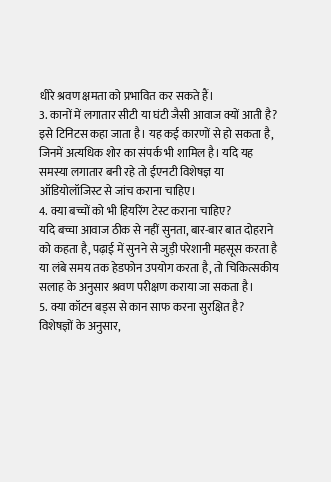धीरे श्रवण क्षमता को प्रभावित कर सकते हैं।
3. कानों में लगातार सीटी या घंटी जैसी आवाज क्यों आती है?
इसे टिनिटस कहा जाता है। यह कई कारणों से हो सकता है, जिनमें अत्यधिक शोर का संपर्क भी शामिल है। यदि यह समस्या लगातार बनी रहे तो ईएनटी विशेषज्ञ या ऑडियोलॉजिस्ट से जांच कराना चाहिए।
4. क्या बच्चों को भी हियरिंग टेस्ट कराना चाहिए?
यदि बच्चा आवाज ठीक से नहीं सुनता, बार-बार बात दोहराने को कहता है, पढ़ाई में सुनने से जुड़ी परेशानी महसूस करता है या लंबे समय तक हेडफोन उपयोग करता है, तो चिकित्सकीय सलाह के अनुसार श्रवण परीक्षण कराया जा सकता है।
5. क्या कॉटन बड्स से कान साफ करना सुरक्षित है?
विशेषज्ञों के अनुसार,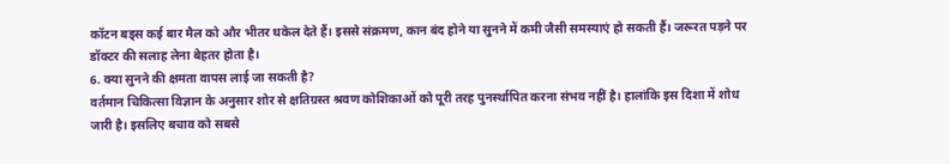कॉटन बड्स कई बार मैल को और भीतर धकेल देते हैं। इससे संक्रमण, कान बंद होने या सुनने में कमी जैसी समस्याएं हो सकती हैं। जरूरत पड़ने पर डॉक्टर की सलाह लेना बेहतर होता है।
6. क्या सुनने की क्षमता वापस लाई जा सकती है?
वर्तमान चिकित्सा विज्ञान के अनुसार शोर से क्षतिग्रस्त श्रवण कोशिकाओं को पूरी तरह पुनर्स्थापित करना संभव नहीं है। हालांकि इस दिशा में शोध जारी है। इसलिए बचाव को सबसे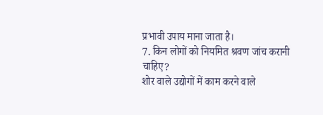प्रभावी उपाय माना जाता है।
7. किन लोगों को नियमित श्रवण जांच करानी चाहिए?
शोर वाले उद्योगों में काम करने वाले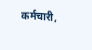कर्मचारी,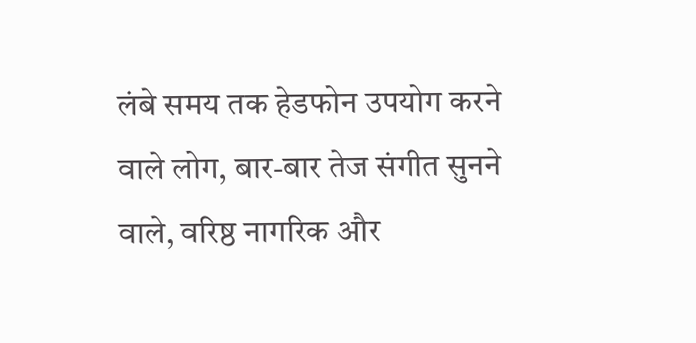लंबे समय तक हेडफोन उपयोग करने वाले लोग, बार-बार तेज संगीत सुनने वाले, वरिष्ठ नागरिक और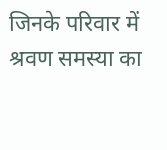जिनके परिवार में श्रवण समस्या का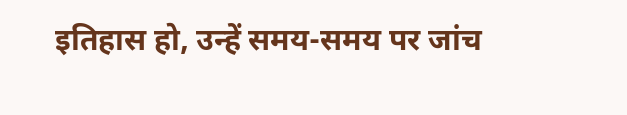इतिहास हो, उन्हें समय-समय पर जांच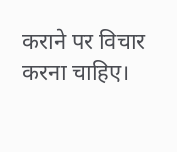कराने पर विचार करना चाहिए।